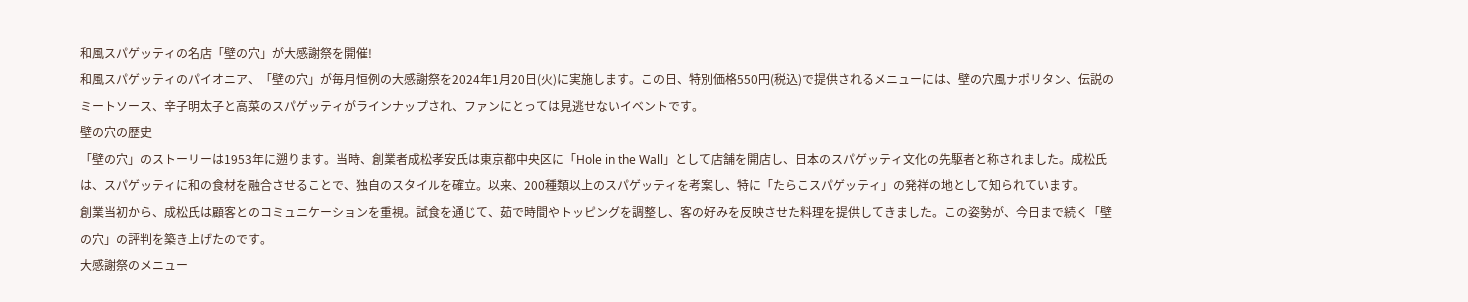和風スパゲッティの名店「壁の穴」が大感謝祭を開催!
和風スパゲッティのパイオニア、「壁の穴」が毎月恒例の大感謝祭を2024年1月20日(火)に実施します。この日、特別価格550円(税込)で提供されるメニューには、壁の穴風ナポリタン、伝説のミートソース、辛子明太子と高菜のスパゲッティがラインナップされ、ファンにとっては見逃せないイベントです。
壁の穴の歴史
「壁の穴」のストーリーは1953年に遡ります。当時、創業者成松孝安氏は東京都中央区に「Hole in the Wall」として店舗を開店し、日本のスパゲッティ文化の先駆者と称されました。成松氏は、スパゲッティに和の食材を融合させることで、独自のスタイルを確立。以来、200種類以上のスパゲッティを考案し、特に「たらこスパゲッティ」の発祥の地として知られています。
創業当初から、成松氏は顧客とのコミュニケーションを重視。試食を通じて、茹で時間やトッピングを調整し、客の好みを反映させた料理を提供してきました。この姿勢が、今日まで続く「壁の穴」の評判を築き上げたのです。
大感謝祭のメニュー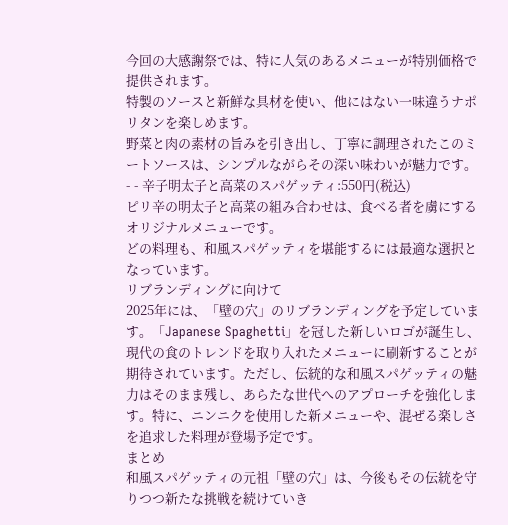今回の大感謝祭では、特に人気のあるメニューが特別価格で提供されます。
特製のソースと新鮮な具材を使い、他にはない一味違うナポリタンを楽しめます。
野菜と肉の素材の旨みを引き出し、丁寧に調理されたこのミートソースは、シンプルながらその深い味わいが魅力です。
- - 辛子明太子と高菜のスパゲッティ:550円(税込)
ピリ辛の明太子と高菜の組み合わせは、食べる者を虜にするオリジナルメニューです。
どの料理も、和風スパゲッティを堪能するには最適な選択となっています。
リブランディングに向けて
2025年には、「壁の穴」のリブランディングを予定しています。「Japanese Spaghetti」を冠した新しいロゴが誕生し、現代の食のトレンドを取り入れたメニューに刷新することが期待されています。ただし、伝統的な和風スパゲッティの魅力はそのまま残し、あらたな世代へのアプローチを強化します。特に、ニンニクを使用した新メニューや、混ぜる楽しさを追求した料理が登場予定です。
まとめ
和風スパゲッティの元祖「壁の穴」は、今後もその伝統を守りつつ新たな挑戦を続けていき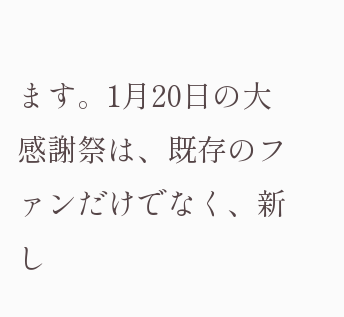ます。1月20日の大感謝祭は、既存のファンだけでなく、新し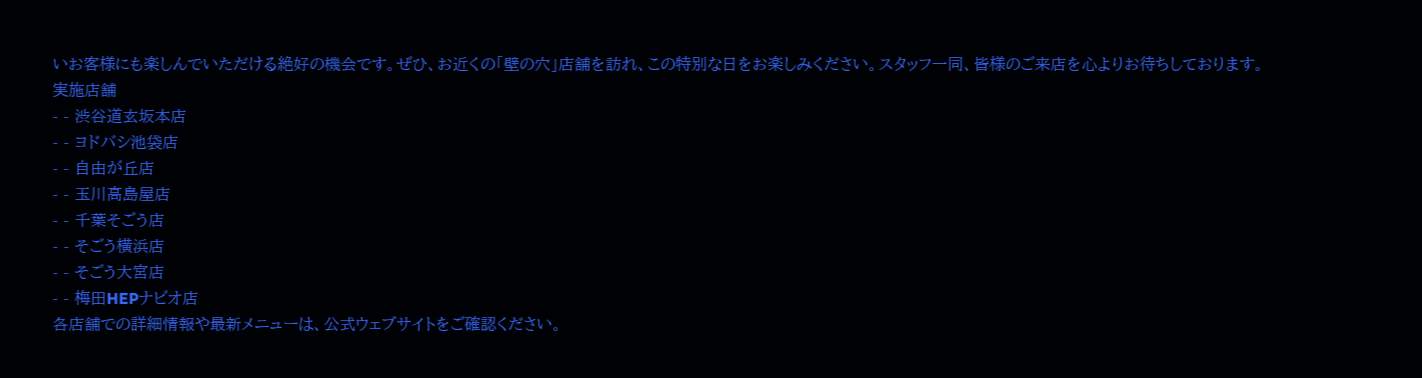いお客様にも楽しんでいただける絶好の機会です。ぜひ、お近くの「壁の穴」店舗を訪れ、この特別な日をお楽しみください。スタッフ一同、皆様のご来店を心よりお待ちしております。
実施店舗
- - 渋谷道玄坂本店
- - ヨドバシ池袋店
- - 自由が丘店
- - 玉川高島屋店
- - 千葉そごう店
- - そごう横浜店
- - そごう大宮店
- - 梅田HEPナビオ店
各店舗での詳細情報や最新メニューは、公式ウェブサイトをご確認ください。